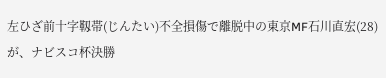左ひざ前十字靱帯(じんたい)不全損傷で離脱中の東京MF石川直宏(28)が、ナビスコ杯決勝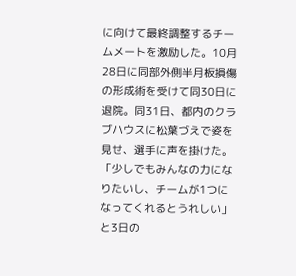に向けて最終調整するチームメートを激励した。10月28日に同部外側半月板損傷の形成術を受けて同30日に退院。同31日、都内のクラブハウスに松葉づえで姿を見せ、選手に声を掛けた。「少しでもみんなの力になりたいし、チームが1つになってくれるとうれしい」と3日の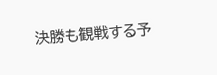決勝も観戦する予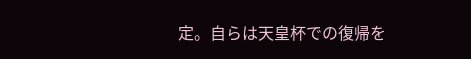定。自らは天皇杯での復帰を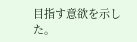目指す意欲を示した。